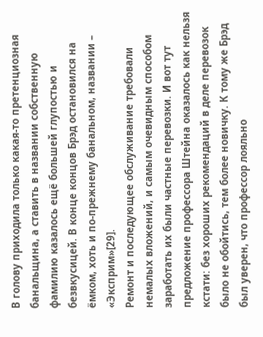В голову приходила только какая-то претенциозная банальщина, а ставить в названии собственную фамилию казалось ещё большей глупостью и безвкусицей. В конце концов Брэд остановился на ёмком, хоть и по-прежнему банальном, названии – «Эксприм»[29].
Ремонт и последующее обслуживание требовали немалых вложений, и самым очевидным способом заработать их были частные перевозки. И вот тут предложение профессора Штейна оказалось как нельзя кстати: без хороших рекомендаций в деле перевозок было не обойтись, тем более новичку. К тому же Брэд был уверен, что профессор лояльно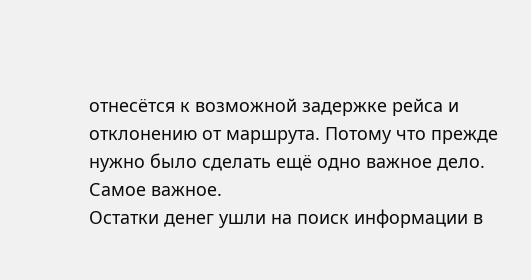отнесётся к возможной задержке рейса и отклонению от маршрута. Потому что прежде нужно было сделать ещё одно важное дело.
Самое важное.
Остатки денег ушли на поиск информации в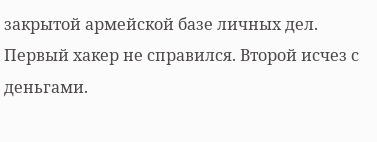закрытой армейской базе личных дел. Первый хакер не справился. Второй исчез с деньгами.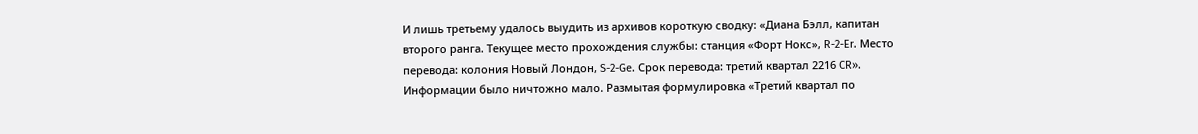И лишь третьему удалось выудить из архивов короткую сводку: «Диана Бэлл, капитан второго ранга. Текущее место прохождения службы: станция «Форт Нокс», R-2-Er. Место перевода: колония Новый Лондон, S-2-Ge. Срок перевода: третий квартал 2216 CR».
Информации было ничтожно мало. Размытая формулировка «Третий квартал по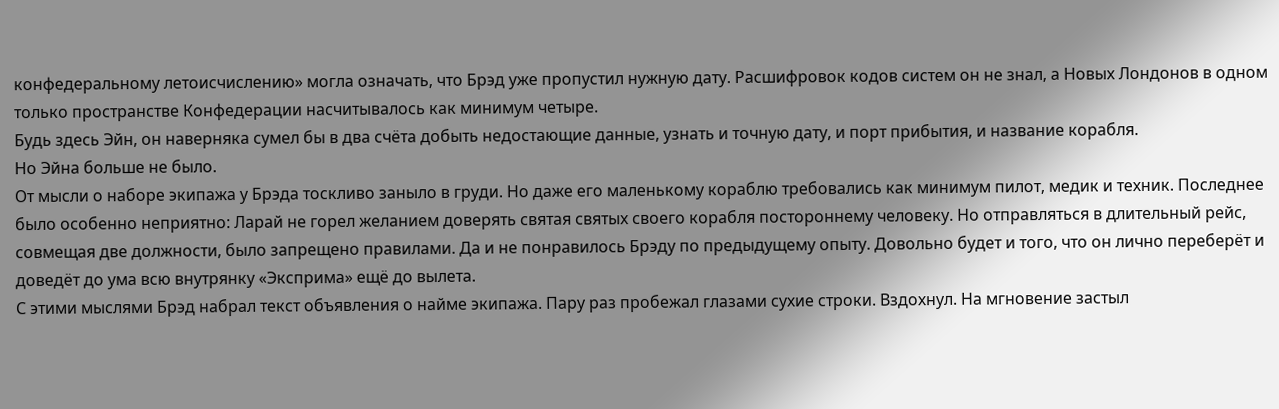конфедеральному летоисчислению» могла означать, что Брэд уже пропустил нужную дату. Расшифровок кодов систем он не знал, а Новых Лондонов в одном только пространстве Конфедерации насчитывалось как минимум четыре.
Будь здесь Эйн, он наверняка сумел бы в два счёта добыть недостающие данные, узнать и точную дату, и порт прибытия, и название корабля.
Но Эйна больше не было.
От мысли о наборе экипажа у Брэда тоскливо заныло в груди. Но даже его маленькому кораблю требовались как минимум пилот, медик и техник. Последнее было особенно неприятно: Ларай не горел желанием доверять святая святых своего корабля постороннему человеку. Но отправляться в длительный рейс, совмещая две должности, было запрещено правилами. Да и не понравилось Брэду по предыдущему опыту. Довольно будет и того, что он лично переберёт и доведёт до ума всю внутрянку «Эксприма» ещё до вылета.
С этими мыслями Брэд набрал текст объявления о найме экипажа. Пару раз пробежал глазами сухие строки. Вздохнул. На мгновение застыл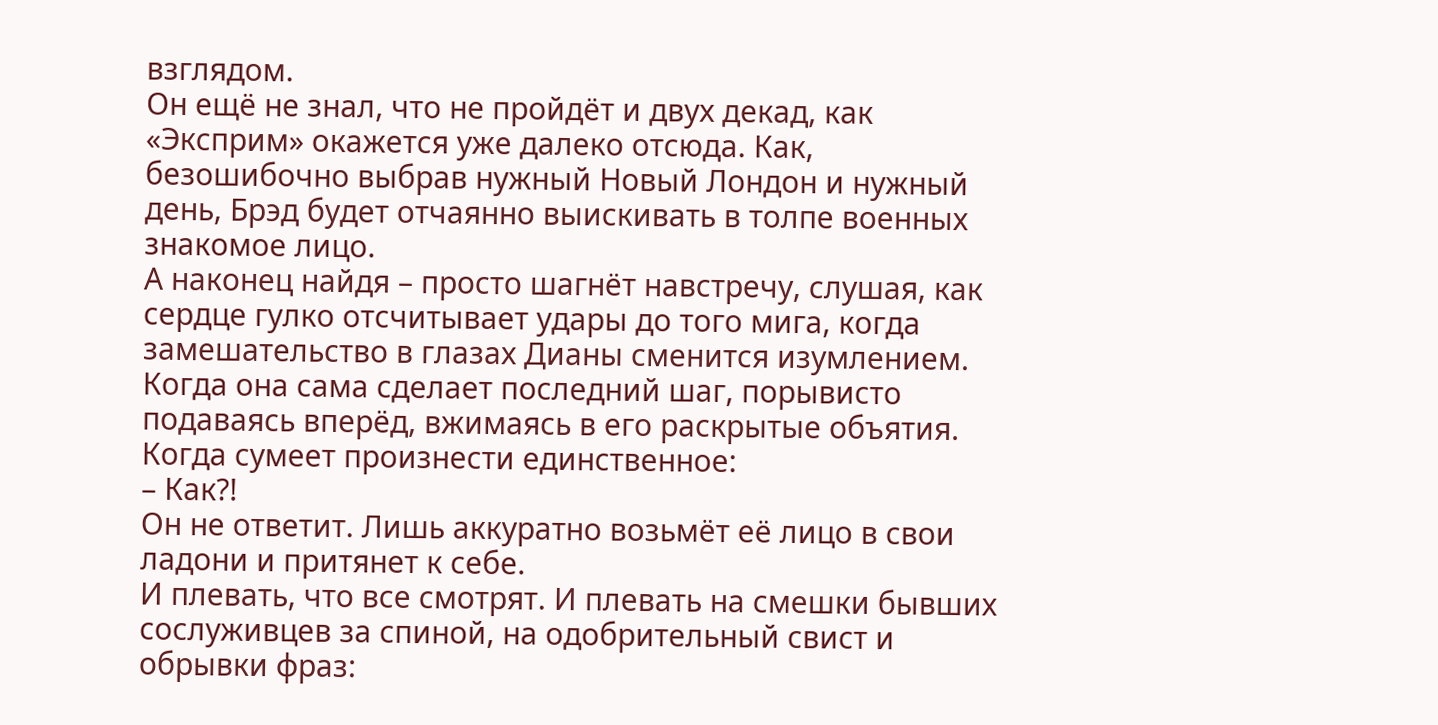взглядом.
Он ещё не знал, что не пройдёт и двух декад, как «Эксприм» окажется уже далеко отсюда. Как, безошибочно выбрав нужный Новый Лондон и нужный день, Брэд будет отчаянно выискивать в толпе военных знакомое лицо.
А наконец найдя – просто шагнёт навстречу, слушая, как сердце гулко отсчитывает удары до того мига, когда замешательство в глазах Дианы сменится изумлением. Когда она сама сделает последний шаг, порывисто подаваясь вперёд, вжимаясь в его раскрытые объятия. Когда сумеет произнести единственное:
– Как?!
Он не ответит. Лишь аккуратно возьмёт её лицо в свои ладони и притянет к себе.
И плевать, что все смотрят. И плевать на смешки бывших сослуживцев за спиной, на одобрительный свист и обрывки фраз: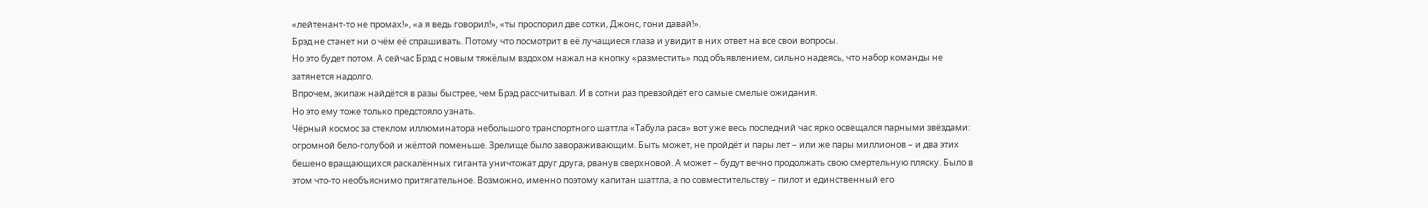«лейтенант-то не промах!», «а я ведь говорил!», «ты проспорил две сотки, Джонс, гони давай!».
Брэд не станет ни о чём её спрашивать. Потому что посмотрит в её лучащиеся глаза и увидит в них ответ на все свои вопросы.
Но это будет потом. А сейчас Брэд с новым тяжёлым вздохом нажал на кнопку «разместить» под объявлением, сильно надеясь, что набор команды не затянется надолго.
Впрочем, экипаж найдётся в разы быстрее, чем Брэд рассчитывал. И в сотни раз превзойдёт его самые смелые ожидания.
Но это ему тоже только предстояло узнать.
Чёрный космос за стеклом иллюминатора небольшого транспортного шаттла «Табула раса» вот уже весь последний час ярко освещался парными звёздами: огромной бело-голубой и жёлтой поменьше. Зрелище было завораживающим. Быть может, не пройдёт и пары лет – или же пары миллионов – и два этих бешено вращающихся раскалённых гиганта уничтожат друг друга, рванув сверхновой. А может – будут вечно продолжать свою смертельную пляску. Было в этом что-то необъяснимо притягательное. Возможно, именно поэтому капитан шаттла, а по совместительству – пилот и единственный его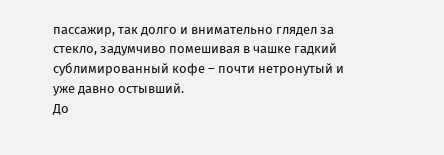пассажир, так долго и внимательно глядел за стекло, задумчиво помешивая в чашке гадкий сублимированный кофе – почти нетронутый и уже давно остывший.
До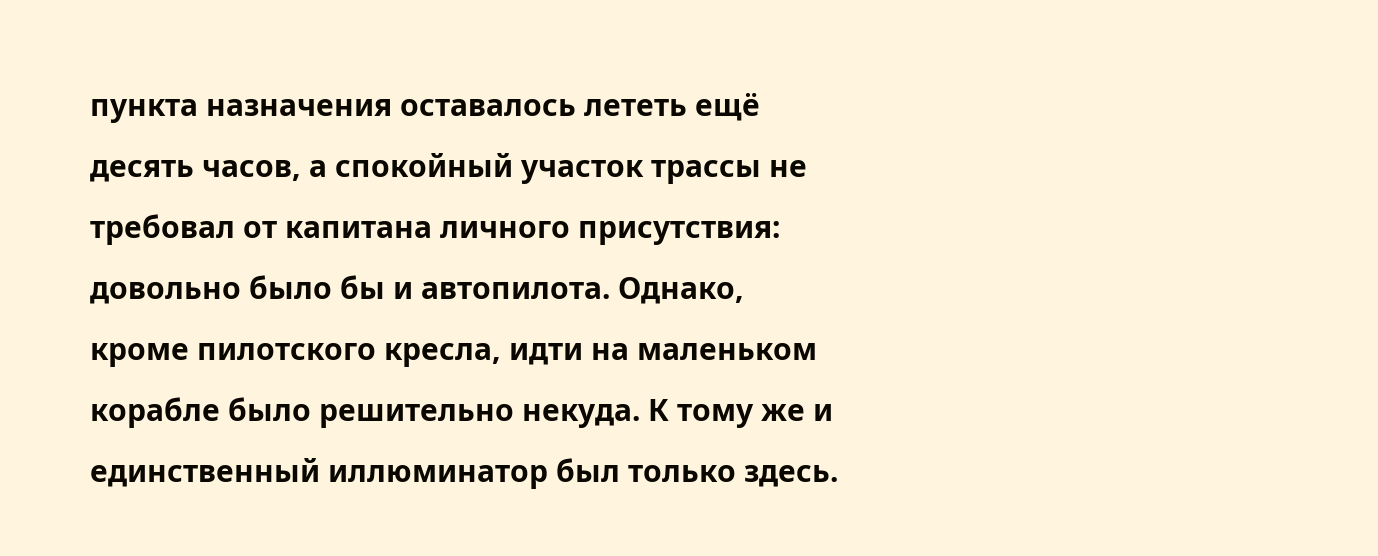пункта назначения оставалось лететь ещё десять часов, а спокойный участок трассы не требовал от капитана личного присутствия: довольно было бы и автопилота. Однако, кроме пилотского кресла, идти на маленьком корабле было решительно некуда. К тому же и единственный иллюминатор был только здесь.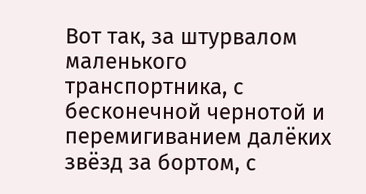Вот так, за штурвалом маленького транспортника, с бесконечной чернотой и перемигиванием далёких звёзд за бортом, с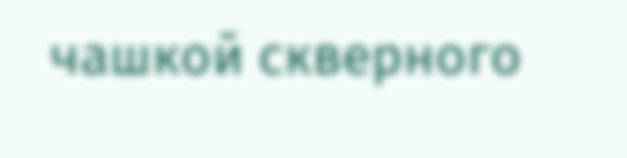чашкой скверного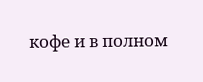кофе и в полном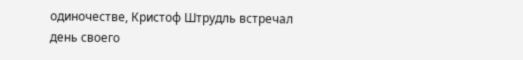одиночестве, Кристоф Штрудль встречал день своего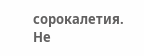сорокалетия.
Не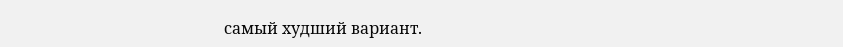самый худший вариант.